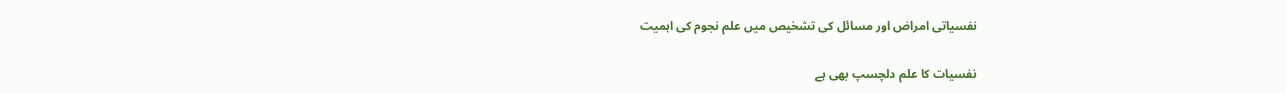نفسیاتی امراض اور مسائل کی تشخیص میں علم نجوم کی اہمیت

نفسیات کا علم دلچسپ بھی ہے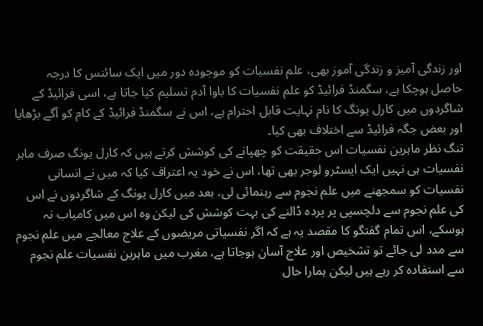اور زندگی آمیز و زندگی آموز بھی، علم نفسیات کو موجودہ دور میں ایک سائنس کا درجہ حاصل ہوچکا ہے، سگمنڈ فرائیڈ کو علم نفسیات کا باوا آدم تسلیم کیا جاتا ہے، اسی فرائیڈ کے شاگردوں میں کارل یونگ کا نام نہایت قابل احترام ہے، اس نے سگمنڈ فرائیڈ کے کام کو آگے بڑھایا اور بعض جگہ فرائیڈ سے اختلاف بھی کیا۔
تنگ نظر ماہرین نفسیات اس حقیقت کو چھپانے کی کوشش کرتے ہیں کہ کارل یونگ صرف ماہر نفسیات ہی نہیں ایک ایسٹرو لوجر بھی تھا، اس نے خود یہ اعتراف کیا کہ میں نے انسانی نفسیات کو سمجھنے میں علم نجوم سے رہنمائی لی، بعد میں کارل یونگ کے شاگردوں نے اس کی علم نجوم سے دلچسپی پر پردہ ڈالنے کی بہت کوشش کی لیکن وہ اس میں کامیاب نہ ہوسکے، اس تمام گفتگو کا مقصد یہ ہے کہ اگر نفسیاتی مریضوں کے علاج معالجے میں علم نجوم سے مدد لی جائے تو تشخیص اور علاج آسان ہوجاتا ہے، مغرب میں ماہرین نفسیات علم نجوم سے استفادہ کر رہے ہیں لیکن ہمارا حال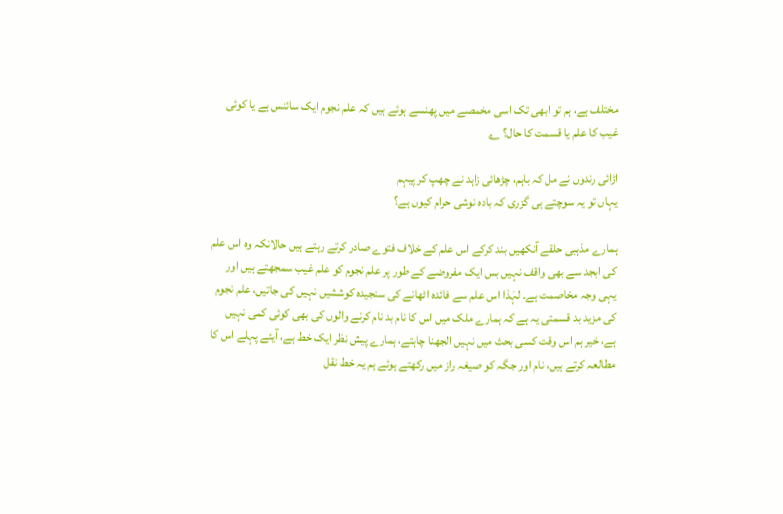مختلف ہے، ہم تو ابھی تک اسی مخمصے میں پھنسے ہوئے ہیں کہ علم نجوم ایک سائنس ہے یا کوئی غیب کا علم یا قسمت کا حال؟ ؎

اڑائی رندوں نے مل کہ باہم، چڑھائی زاہد نے چھپ کر پیہم
یہاں تو یہ سوچتے ہی گزری کہ بادہ نوشی حرام کیوں ہے؟

ہمارے مذہبی حلقے آنکھیں بند کرکے اس علم کے خلاف فتوے صادر کرتے رہتے ہیں حالانکہ وہ اس علم کی ابجد سے بھی واقف نہیں بس ایک مفروضے کے طور پر علم نجوم کو علم غیب سمجھتے ہیں اور یہی وجہ مخاصمت ہے۔ لہٰذا اس علم سے فائدہ اٹھانے کی سنجیدہ کوششیں نہیں کی جاتیں، علم نجوم کی مزید بد قسمتی یہ ہے کہ ہمارے ملک میں اس کا نام بد نام کرنے والوں کی بھی کوئی کمی نہیں ہے، خیر ہم اس وقت کسی بحث میں نہیں الجھنا چاہتے، ہمارے پیش نظر ایک خط ہے، آیئے پہلے اس کا مطالعہ کرتے ہیں، نام اور جگہ کو صیغہ راز میں رکھتے ہوئے ہم یہ خط نقل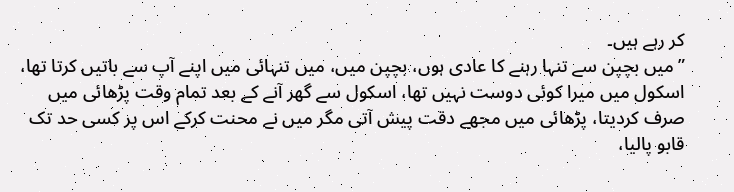کر رہے ہیں۔
”میں بچپن سے تنہا رہنے کا عادی ہوں، بچپن میں، میں تنہائی میں اپنے آپ سے باتیں کرتا تھا، اسکول میں میرا کوئی دوست نہیں تھا، اسکول سے گھر آنے کے بعد تمام وقت پڑھائی میں صرف کردیتا، پڑھائی میں مجھے دقت پیش آتی مگر میں نے محنت کرکے اس پر کسی حد تک قابو پالیا،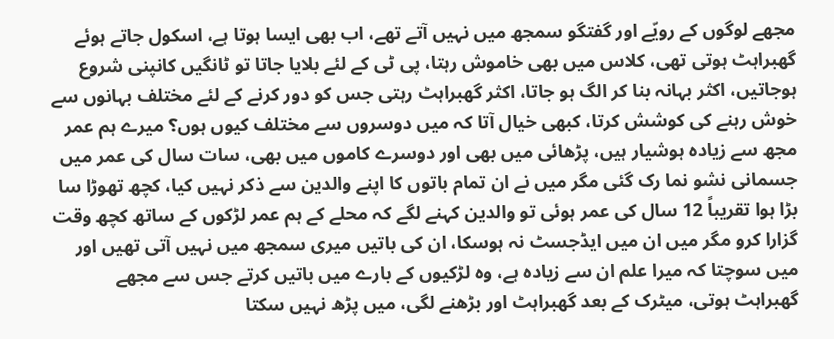مجھے لوگوں کے رویّے اور گفتگو سمجھ میں نہیں آتے تھے، اب بھی ایسا ہوتا ہے، اسکول جاتے ہوئے گھبراہٹ ہوتی تھی، کلاس میں بھی خاموش رہتا، پی ٹی کے لئے بلایا جاتا تو ٹانگیں کانپنی شروع ہوجاتیں، اکثر بہانہ بنا کر الگ ہو جاتا، اکثر گھبراہٹ رہتی جس کو دور کرنے کے لئے مختلف بہانوں سے خوش رہنے کی کوشش کرتا، کبھی خیال آتا کہ میں دوسروں سے مختلف کیوں ہوں؟ میرے ہم عمر مجھ سے زیادہ ہوشیار ہیں، پڑھائی میں بھی اور دوسرے کاموں میں بھی، سات سال کی عمر میں جسمانی نشو نما رک گئی مگر میں نے ان تمام باتوں کا اپنے والدین سے ذکر نہیں کیا، کچھ تھوڑا سا بڑا ہوا تقریباً 12 سال کی عمر ہوئی تو والدین کہنے لگے کہ محلے کے ہم عمر لڑکوں کے ساتھ کچھ وقت گزارا کرو مگر میں ان میں ایڈجسٹ نہ ہوسکا، ان کی باتیں میری سمجھ میں نہیں آتی تھیں اور میں سوچتا کہ میرا علم ان سے زیادہ ہے، وہ لڑکیوں کے بارے میں باتیں کرتے جس سے مجھے گھبراہٹ ہوتی، میٹرک کے بعد گھبراہٹ اور بڑھنے لگی، میں پڑھ نہیں سکتا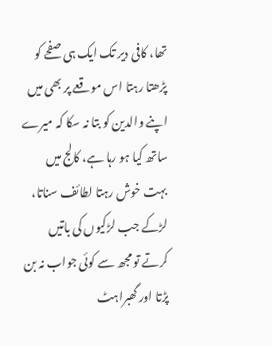تھا، کافی دیر تک ایک ہی صفحے کو پڑھتا رہتا اس موقعے پر بھی میں اپنے والدین کو بتا نہ سکا کہ میرے ساتھ کیا ہو رہا ہے، کالج میں بہت خوش رہتا لطائف سناتا، لڑکے جب لڑکیوں کی باتیں کرتے تو مجھ سے کوئی جواب نہ بن پڑتا اور گھبراہٹ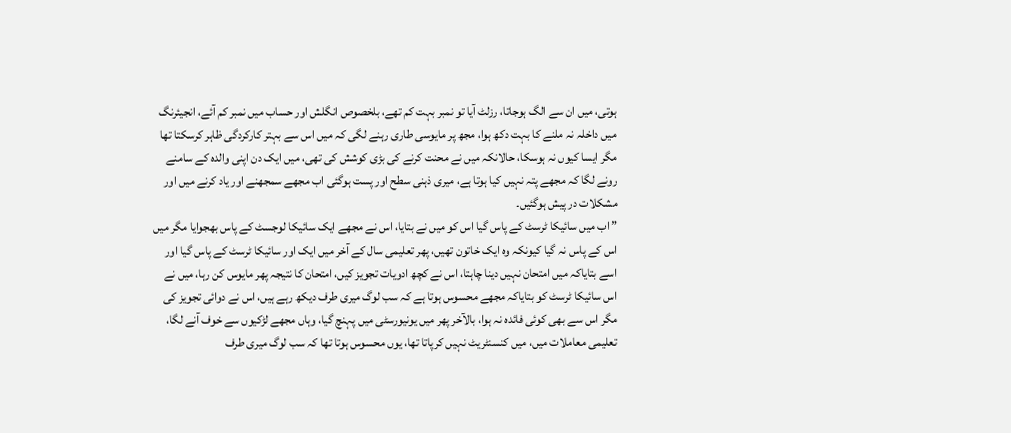ہوتی، میں ان سے الگ ہوجاتا، رزلٹ آیا تو نمبر بہت کم تھے، بلخصوص انگلش اور حساب میں نمبر کم آئے، انجیئرنگ میں داخلہ نہ ملنے کا بہت دکھ ہوا، مجھ پر مایوسی طاری رہنے لگی کہ میں اس سے بہتر کارکردگی ظاہر کرسکتا تھا مگر ایسا کیوں نہ ہوسکا، حالانکہ میں نے محنت کرنے کی بڑی کوشش کی تھی، میں ایک دن اپنی والدہ کے سامنے رونے لگا کہ مجھے پتہ نہیں کیا ہوتا ہے، میری ذہنی سطح اور پست ہوگئی اب مجھے سمجھنے اور یاد کرنے میں اور مشکلات در پیش ہوگئیں۔
”اب میں سائیکا ٹرسٹ کے پاس گیا اس کو میں نے بتایا، اس نے مجھے ایک سائیکا لوجسٹ کے پاس بھجوایا مگر میں اس کے پاس نہ گیا کیونکہ وہ ایک خاتون تھیں، پھر تعلیمی سال کے آخر میں ایک اور سائیکا ٹرسٹ کے پاس گیا اور اسے بتایاکہ میں امتحان نہیں دینا چاہتا، اس نے کچھ ادویات تجویز کیں، امتحان کا نتیجہ پھر مایوس کن رہا، میں نے اس سائیکا ٹرسٹ کو بتایاکہ مجھے محسوس ہوتا ہے کہ سب لوگ میری طرف دیکھ رہے ہیں، اس نے دوائی تجویز کی مگر اس سے بھی کوئی فائدہ نہ ہوا، بالآخر پھر میں یونیورسٹی میں پہنچ گیا، وہاں مجھے لڑکیوں سے خوف آنے لگا، تعلیمی معاملات میں، میں کنسنٹریٹ نہیں کرپاتا تھا، یوں محسوس ہوتا تھا کہ سب لوگ میری طرف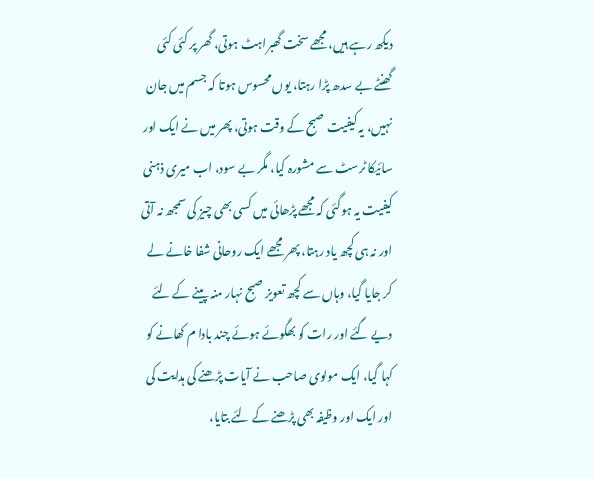دیکھ رہے ہیں، مجھے سخت گھبراہٹ ہوتی، گھر پر کئی کئی گھنٹے بے سدھ پڑا رہتا، یوں محسوس ہوتا کہ جسم میں جان نہیں، یہ کیفیت صبح کے وقت ہوتی، پھر میں نے ایک اور سائیکا ٹرسٹ سے مشورہ کیا، مگر بے سود، اب میری ذہنی کیفیت یہ ہوگئی کہ مجھے پڑھائی میں کسی بھی چیز کی سمجھ نہ آتی اور نہ ہی کچھ یاد رہتا، پھر مجھے ایک روحانی شفا خانے لے کر جایا گیا، وہاں سے کچھ تعویز صبح نہار منہ پینے کے لئے دیے گئے اور رات کو بھگوئے ہوئے چند بادا م کھانے کو کہا گیا، ایک مولوی صاحب نے آیات پڑھنے کی ہدایت کی اور ایک اور وظیفہ بھی پڑھنے کے لئے بتایا،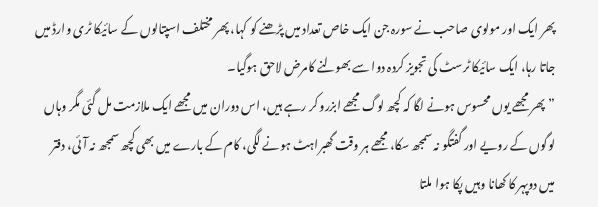پھر ایک اور مولوی صاحب نے سورہ جن ایک خاص تعداد میں پڑھنے کو کہا، پھر مختلف اسپتالوں کے سائیکا ٹری وارڈ میں جاتا رہا، ایک سائیکا ٹرسٹ کی تجویز کردہ دوا سے بھولنے کامرض لاحق ہوگیا۔
”پھر مجھے یوں محسوس ہونے لگا کہ کچھ لوگ مجھے ابزرو کر رہے ہیں، اس دوران میں مجھے ایک ملازمت مل گئی مگر وہاں لوگوں کے رویے اور گفتگو نہ سمجھ سکا، مجھے ہر وقت گھبراہٹ ہونے لگی، کام کے بارے میں بھی کچھ سمجھ نہ آئی، دفتر میں دوپہر کا کھانا وہیں پکا ہوا ملتا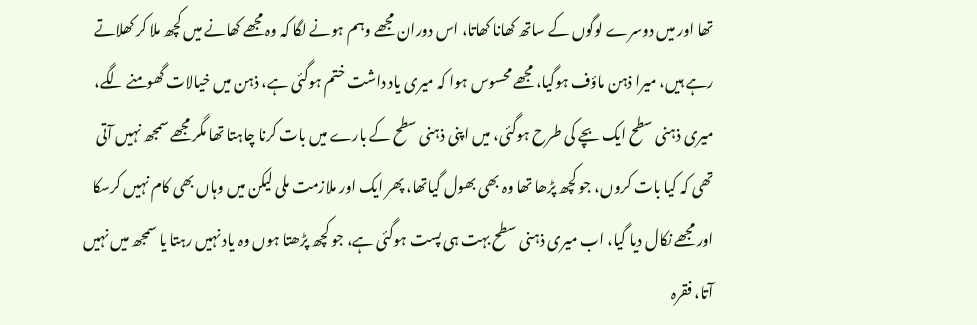تھا اور میں دوسرے لوگوں کے ساتھ کھانا کھاتا، اس دوران مجھے وہم ہونے لگا کہ وہ مجھے کھانے میں کچھ ملا کر کھلاتے رہے ہیں، میرا ذہن ماؤف ہوگیا، مجھے محسوس ہوا کہ میری یاد داشت ختم ہوگئی ہے، ذہن میں خیالات گھومنے لگے، میری ذہنی سطح ایک بچے کی طرح ہوگئی، میں اپنی ذہنی سطح کے بارے میں بات کرنا چاہتا تھا مگر مجھے سمجھ نہیں آتی تھی کہ کیا بات کروں، جو کچھ پڑھا تھا وہ بھی بھول گیاتھا، پھر ایک اور ملازمت ملی لیکن میں وہاں بھی کام نہیں کرسکا اور مجھے نکال دیا گیا، اب میری ذہنی سطح بہت ہی پست ہوگئی ہے، جو کچھ پڑھتا ہوں وہ یاد نہیں رہتا یا سمجھ میں نہیں آتا، فقرہ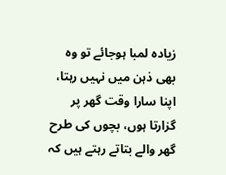زیادہ لمبا ہوجائے تو وہ بھی ذہن میں نہیں رہتا، اپنا سارا وقت گھر پر گزارتا ہوں، بچوں کی طرح گھر والے بتاتے رہتے ہیں کہ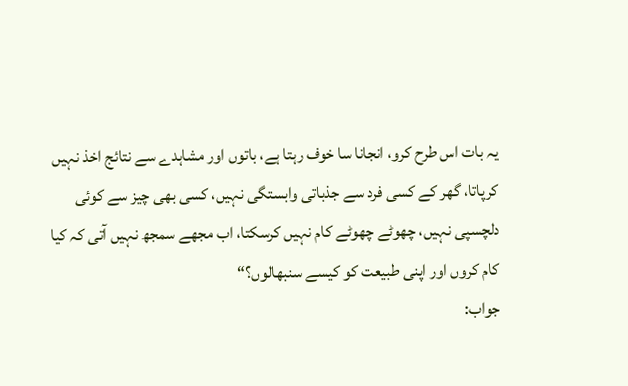یہ بات اس طرح کرو، انجانا سا خوف رہتا ہے، باتوں اور مشاہدے سے نتائج اخذ نہیں کرپاتا، گھر کے کسی فرد سے جذباتی وابستگی نہیں، کسی بھی چیز سے کوئی دلچسپی نہیں، چھوٹے چھوٹے کام نہیں کرسکتا، اب مجھے سمجھ نہیں آتی کہ کیا کام کروں اور اپنی طبیعت کو کیسے سنبھالوں؟“
جواب: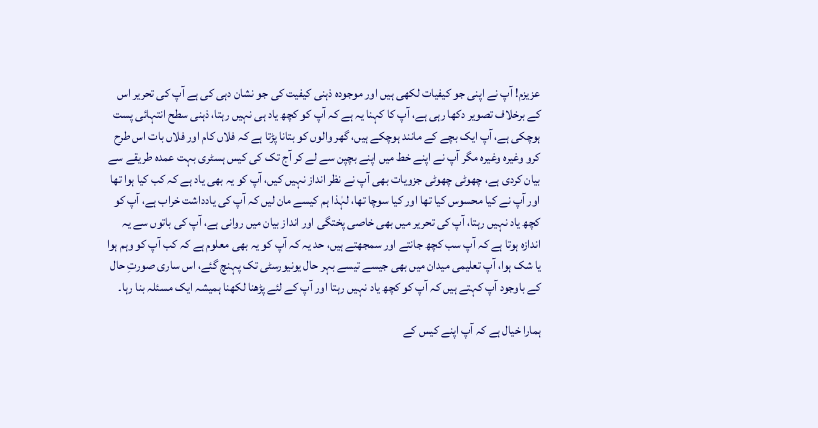عزیزم! آپ نے اپنی جو کیفیات لکھی ہیں اور موجودہ ذہنی کیفیت کی جو نشان دہی کی ہے آپ کی تحریر اس کے برخلاف تصویر دکھا رہی ہے، آپ کا کہنا یہ ہے کہ آپ کو کچھ یاد ہی نہیں رہتا، ذہنی سطح انتہائی پست ہوچکی ہے، آپ ایک بچے کے مانند ہوچکے ہیں، گھر والوں کو بتانا پڑتا ہے کہ فلاں کام اور فلاں بات اس طرح کرو وغیرہ وغیرہ مگر آپ نے اپنے خط میں اپنے بچپن سے لے کر آج تک کی کیس ہسٹری بہت عمدہ طریقے سے بیان کردی ہے، چھوٹی چھوٹی جزویات بھی آپ نے نظر انداز نہیں کیں، آپ کو یہ بھی یاد ہے کہ کب کیا ہوا تھا اور آپ نے کیا محسوس کیا تھا اور کیا سوچا تھا، لہٰذا ہم کیسے مان لیں کہ آپ کی یادداشت خراب ہے، آپ کو کچھ یاد نہیں رہتا، آپ کی تحریر میں بھی خاصی پختگی اور انداز بیان میں روانی ہے، آپ کی باتوں سے یہ اندازہ ہوتا ہے کہ آپ سب کچھ جانتے اور سمجھتے ہیں، حد یہ کہ آپ کو یہ بھی معلوم ہے کہ کب آپ کو وہم ہوا یا شک ہوا، آپ تعلیمی میدان میں بھی جیسے تیسے بہر حال یونیورسٹی تک پہنچ گئے، اس ساری صورتِ حال کے باوجود آپ کہتے ہیں کہ آپ کو کچھ یاد نہیں رہتا اور آپ کے لئے پڑھنا لکھنا ہمیشہ ایک مسئلہ بنا رہا۔

ہمارا خیال ہے کہ آپ اپنے کیس کے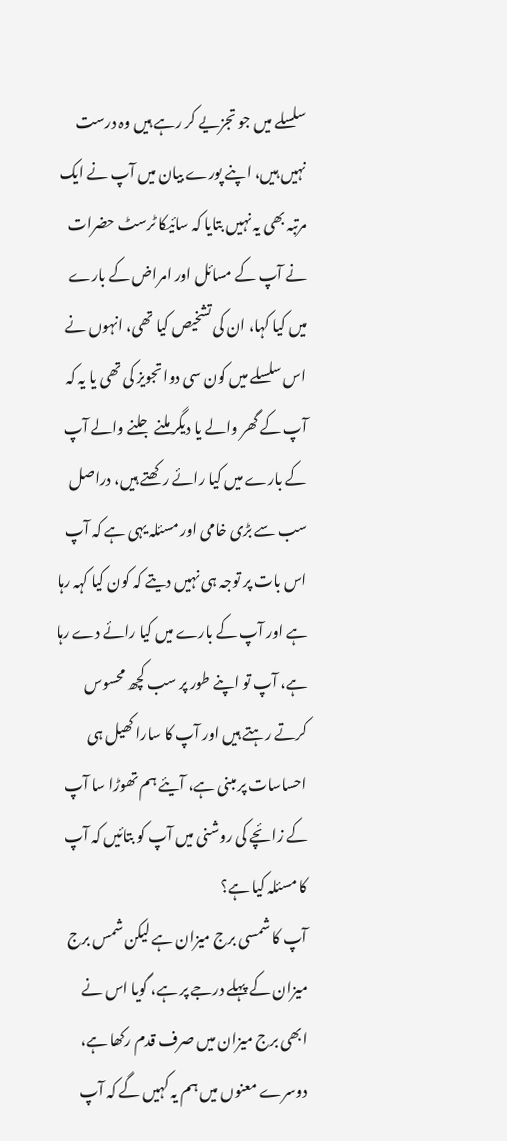سلسلے میں جو تجزیے کر رہے ہیں وہ درست نہیں ہیں، اپنے پورے بیان میں آپ نے ایک مرتبہ بھی یہ نہیں بتایا کہ سائیکا ٹرسٹ حضرات نے آپ کے مسائل اور امراض کے بارے میں کیا کہا، ان کی تشخیص کیا تھی، انہوں نے اس سلسلے میں کون سی دوا تجویز کی تھی یا یہ کہ آپ کے گھر والے یا دیگر ملنے جلنے والے آپ کے بارے میں کیا رائے رکھتے ہیں، دراصل سب سے بڑی خامی اور مسئلہ یہی ہے کہ آپ اس بات پر توجہ ہی نہیں دیتے کہ کون کیا کہہ رہا ہے اور آپ کے بارے میں کیا رائے دے رہا ہے، آپ تو اپنے طور پر سب کچھ محسوس کرتے رہتے ہیں اور آپ کا سارا کھیل ہی احساسات پر مبنی ہے، آیئے ہم تھوڑا سا آپ کے زائچے کی روشنی میں آپ کو بتائیں کہ آپ کا مسئلہ کیا ہے؟
آپ کا شمسی برج میزان ہے لیکن شمس برج میزان کے پہلے درجے پر ہے، گویا اس نے ابھی برج میزان میں صرف قدم رکھا ہے، دوسرے معنوں میں ہم یہ کہیں گے کہ آپ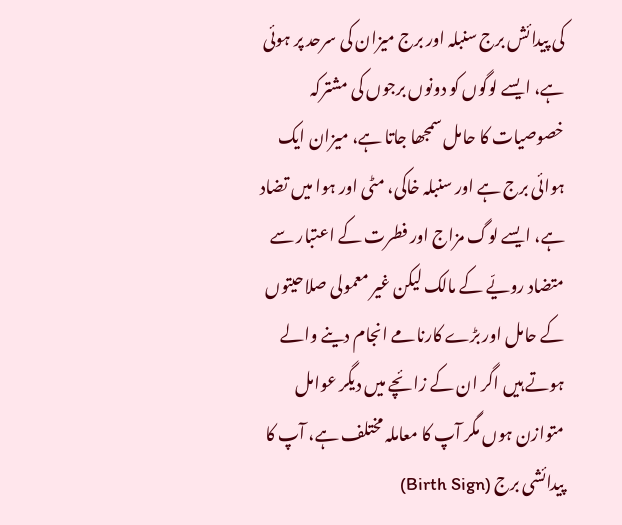کی پیدائش برج سنبلہ اور برج میزان کی سرحد پر ہوئی ہے، ایسے لوگوں کو دونوں برجوں کی مشترکہ خصوصیات کا حامل سمجھا جاتا ہے، میزان ایک ہوائی برج ہے اور سنبلہ خاکی، مٹی اور ہوا میں تضاد ہے، ایسے لوگ مزاج اور فطرت کے اعتبار سے متضاد رویّے کے مالک لیکن غیر معمولی صلاحیتوں کے حامل اور بڑے کارنامے انجام دینے والے ہوتے ہیں اگر ان کے زائچے میں دیگر عوامل متوازن ہوں مگر آپ کا معاملہ مختلف ہے، آپ کا پیدائشی برج (Birth Sign)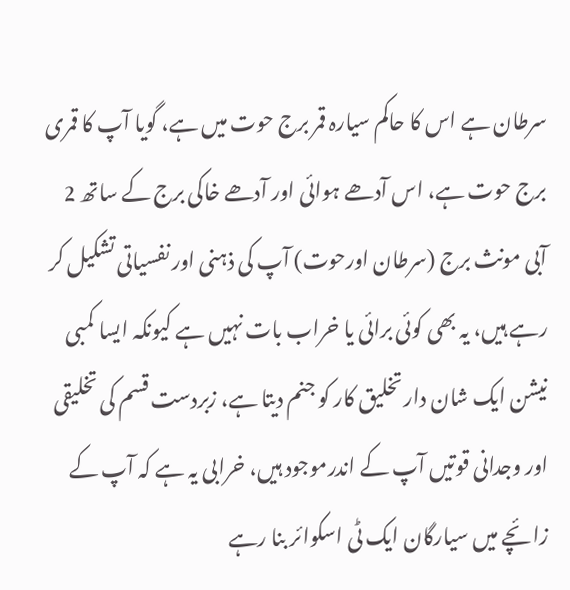سرطان ہے اس کا حاکم سیارہ قمر برج حوت میں ہے، گویا آپ کا قمری برج حوت ہے، اس آدھے ہوائی اور آدھے خاکی برج کے ساتھ 2 آبی مونث برج (سرطان اورحوت) آپ کی ذہنی اور نفسیاتی تشکیل کر رہے ہیں، یہ بھی کوئی برائی یا خراب بات نہیں ہے کیونکہ ایسا کمبی نیشن ایک شان دار تخلیق کار کو جنم دیتا ہے، زبردست قسم کی تخلیقی اور وجدانی قوتیں آپ کے اندرموجود ہیں، خرابی یہ ہے کہ آپ کے زائچے میں سیارگان ایک ٹی اسکوائر بنا رہے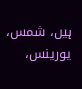ہیں، شمس، یورینس،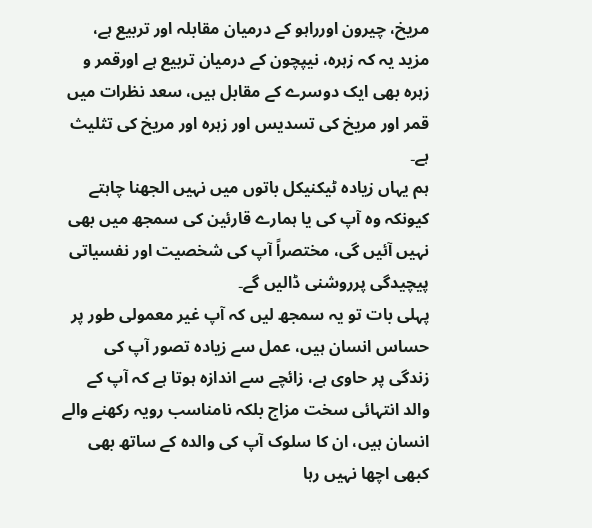مریخ، چیرون اورراہو کے درمیان مقابلہ اور تربیع ہے، مزید یہ کہ زہرہ، نیپچون کے درمیان تربیع ہے اورقمر و زہرہ بھی ایک دوسرے کے مقابل ہیں، سعد نظرات میں قمر اور مریخ کی تسدیس اور زہرہ اور مریخ کی تثلیث ہے۔
ہم یہاں زیادہ ٹیکنیکل باتوں میں نہیں الجھنا چاہتے کیونکہ وہ آپ کی یا ہمارے قارئین کی سمجھ میں بھی نہیں آئیں گی، مختصراً آپ کی شخصیت اور نفسیاتی پیچیدگی پرروشنی ڈالیں گے۔
پہلی بات تو یہ سمجھ لیں کہ آپ غیر معمولی طور پر حساس انسان ہیں، عمل سے زیادہ تصور آپ کی زندگی پر حاوی ہے، زائچے سے اندازہ ہوتا ہے کہ آپ کے والد انتہائی سخت مزاج بلکہ نامناسب رویہ رکھنے والے انسان ہیں، ان کا سلوک آپ کی والدہ کے ساتھ بھی کبھی اچھا نہیں رہا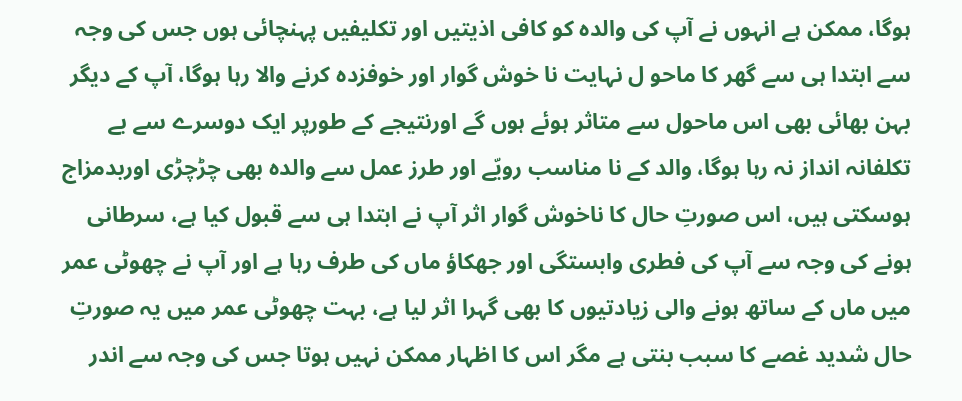ہوگا، ممکن ہے انہوں نے آپ کی والدہ کو کافی اذیتیں اور تکلیفیں پہنچائی ہوں جس کی وجہ سے ابتدا ہی سے گھر کا ماحو ل نہایت نا خوش گوار اور خوفزدہ کرنے والا رہا ہوگا، آپ کے دیگر بہن بھائی بھی اس ماحول سے متاثر ہوئے ہوں گے اورنتیجے کے طورپر ایک دوسرے سے بے تکلفانہ انداز نہ رہا ہوگا، والد کے نا مناسب رویّے اور طرز عمل سے والدہ بھی چڑچڑی اوربدمزاج ہوسکتی ہیں، اس صورتِ حال کا ناخوش گوار اثر آپ نے ابتدا ہی سے قبول کیا ہے، سرطانی ہونے کی وجہ سے آپ کی فطری وابستگی اور جھکاؤ ماں کی طرف رہا ہے اور آپ نے چھوٹی عمر میں ماں کے ساتھ ہونے والی زیادتیوں کا بھی گہرا اثر لیا ہے، بہت چھوٹی عمر میں یہ صورتِ حال شدید غصے کا سبب بنتی ہے مگر اس کا اظہار ممکن نہیں ہوتا جس کی وجہ سے اندر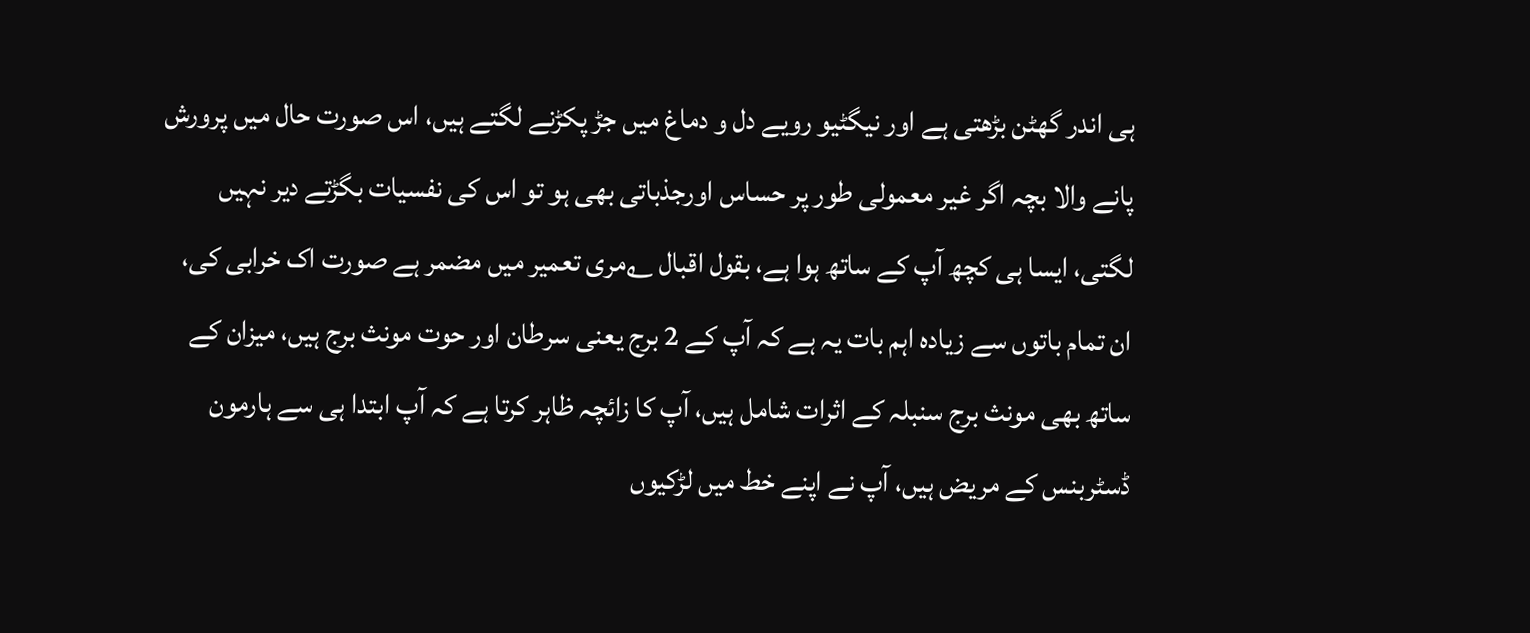ہی اندر گھٹن بڑھتی ہے اور نیگٹیو رویے دل و دماغ میں جڑ پکڑنے لگتے ہیں، اس صورت حال میں پرورش پانے والا بچہ اگر غیر معمولی طور پر حساس اورجذباتی بھی ہو تو اس کی نفسیات بگڑتے دیر نہیں لگتی، ایسا ہی کچھ آپ کے ساتھ ہوا ہے، بقول اقبال ؎مری تعمیر میں مضمر ہے صورت اک خرابی کی، ان تمام باتوں سے زیادہ اہم بات یہ ہے کہ آپ کے 2 برج یعنی سرطان اور حوت مونث برج ہیں، میزان کے ساتھ بھی مونث برج سنبلہ کے اثرات شامل ہیں، آپ کا زائچہ ظاہر کرتا ہے کہ آپ ابتدا ہی سے ہارمون ڈسٹربنس کے مریض ہیں، آپ نے اپنے خط میں لڑکیوں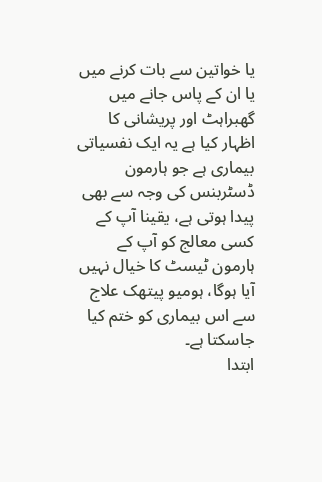یا خواتین سے بات کرنے میں یا ان کے پاس جانے میں گھبراہٹ اور پریشانی کا اظہار کیا ہے یہ ایک نفسیاتی بیماری ہے جو ہارمون ڈسٹربنس کی وجہ سے بھی پیدا ہوتی ہے، یقینا آپ کے کسی معالج کو آپ کے ہارمون ٹیسٹ کا خیال نہیں آیا ہوگا، ہومیو پیتھک علاج سے اس بیماری کو ختم کیا جاسکتا ہے۔
ابتدا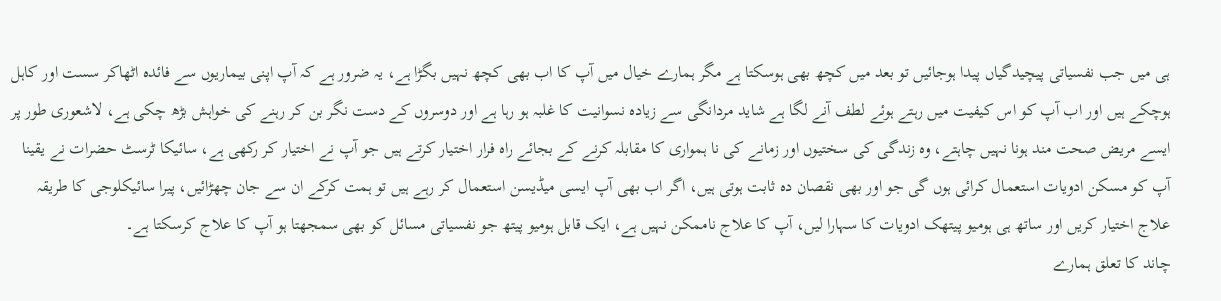ہی میں جب نفسیاتی پیچیدگیاں پیدا ہوجائیں تو بعد میں کچھ بھی ہوسکتا ہے مگر ہمارے خیال میں آپ کا اب بھی کچھ نہیں بگڑا ہے، یہ ضرور ہے کہ آپ اپنی بیماریوں سے فائدہ اٹھاکر سست اور کاہل ہوچکے ہیں اور اب آپ کو اس کیفیت میں رہتے ہوئے لطف آنے لگا ہے شاید مردانگی سے زیادہ نسوانیت کا غلبہ ہو رہا ہے اور دوسروں کے دست نگر بن کر رہنے کی خواہش بڑھ چکی ہے، لاشعوری طور پر ایسے مریض صحت مند ہونا نہیں چاہتے، وہ زندگی کی سختیوں اور زمانے کی نا ہمواری کا مقابلہ کرنے کے بجائے راہ فرار اختیار کرتے ہیں جو آپ نے اختیار کر رکھی ہے، سائیکا ٹرسٹ حضرات نے یقینا آپ کو مسکن ادویات استعمال کرائی ہوں گی جو اور بھی نقصان دہ ثابت ہوتی ہیں، اگر اب بھی آپ ایسی میڈیسن استعمال کر رہے ہیں تو ہمت کرکے ان سے جان چھڑائیں، پیرا سائیکلوجی کا طریقہ علاج اختیار کریں اور ساتھ ہی ہومیو پیتھک ادویات کا سہارا لیں، آپ کا علاج ناممکن نہیں ہے، ایک قابل ہومیو پیتھ جو نفسیاتی مسائل کو بھی سمجھتا ہو آپ کا علاج کرسکتا ہے۔
چاند کا تعلق ہمارے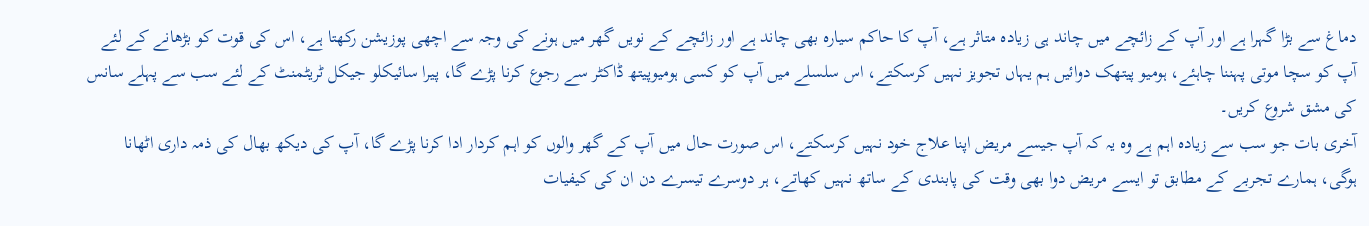دماغ سے بڑا گہرا ہے اور آپ کے زائچے میں چاند ہی زیادہ متاثر ہے، آپ کا حاکم سیارہ بھی چاند ہے اور زائچے کے نویں گھر میں ہونے کی وجہ سے اچھی پوزیشن رکھتا ہے، اس کی قوت کو بڑھانے کے لئے آپ کو سچا موتی پہننا چاہئے، ہومیو پیتھک دوائیں ہم یہاں تجویز نہیں کرسکتے، اس سلسلے میں آپ کو کسی ہومیوپیتھ ڈاکٹر سے رجوع کرنا پڑے گا، پیرا سائیکلو جیکل ٹریٹمنٹ کے لئے سب سے پہلے سانس کی مشق شروع کریں۔
آخری بات جو سب سے زیادہ اہم ہے وہ یہ کہ آپ جیسے مریض اپنا علاج خود نہیں کرسکتے، اس صورت حال میں آپ کے گھر والوں کو اہم کردار ادا کرنا پڑے گا، آپ کی دیکھ بھال کی ذمہ داری اٹھانا ہوگی، ہمارے تجربے کے مطابق تو ایسے مریض دوا بھی وقت کی پابندی کے ساتھ نہیں کھاتے، ہر دوسرے تیسرے دن ان کی کیفیات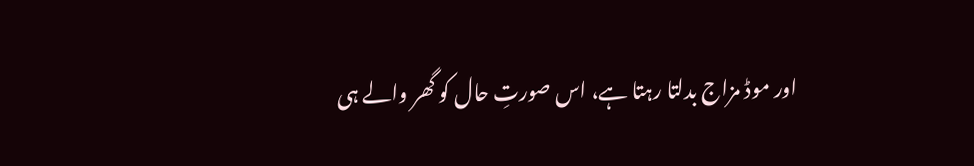اور موڈ مزاج بدلتا رہتا ہے، اس صورتِ حال کو گھر والے ہی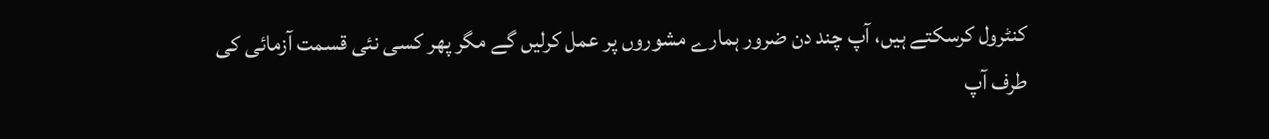کنٹرول کرسکتے ہیں، آپ چند دن ضرور ہمارے مشوروں پر عمل کرلیں گے مگر پھر کسی نئی قسمت آزمائی کی طرف آپ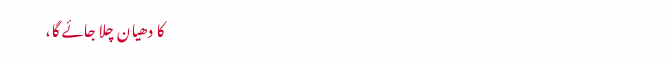کا دھیان چلا جائے گا،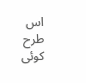اس طرح کوئی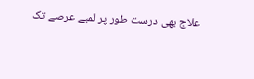علاج بھی درست طور پر لمبے عرصے تک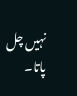نہیں چل پاتا۔